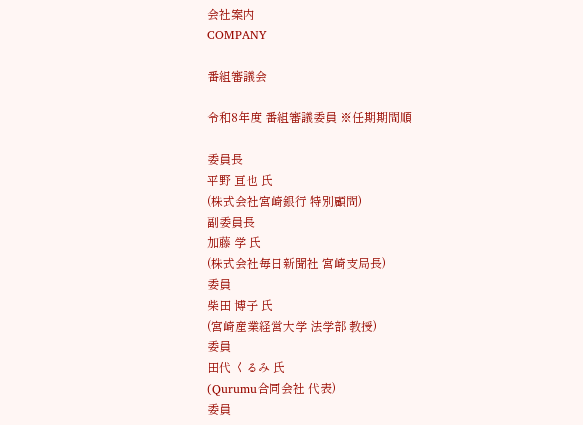会社案内
COMPANY

番組審議会

令和8年度 番組審議委員 ※任期期間順

委員長
平野 亘也 氏
(株式会社宮崎銀行 特別顧問)
副委員長
加藤 学 氏
(株式会社毎日新聞社 宮崎支局長)
委員
柴田 博子 氏
(宮崎産業経営大学 法学部 教授)
委員
田代 くるみ 氏
(Qurumu合同会社 代表)
委員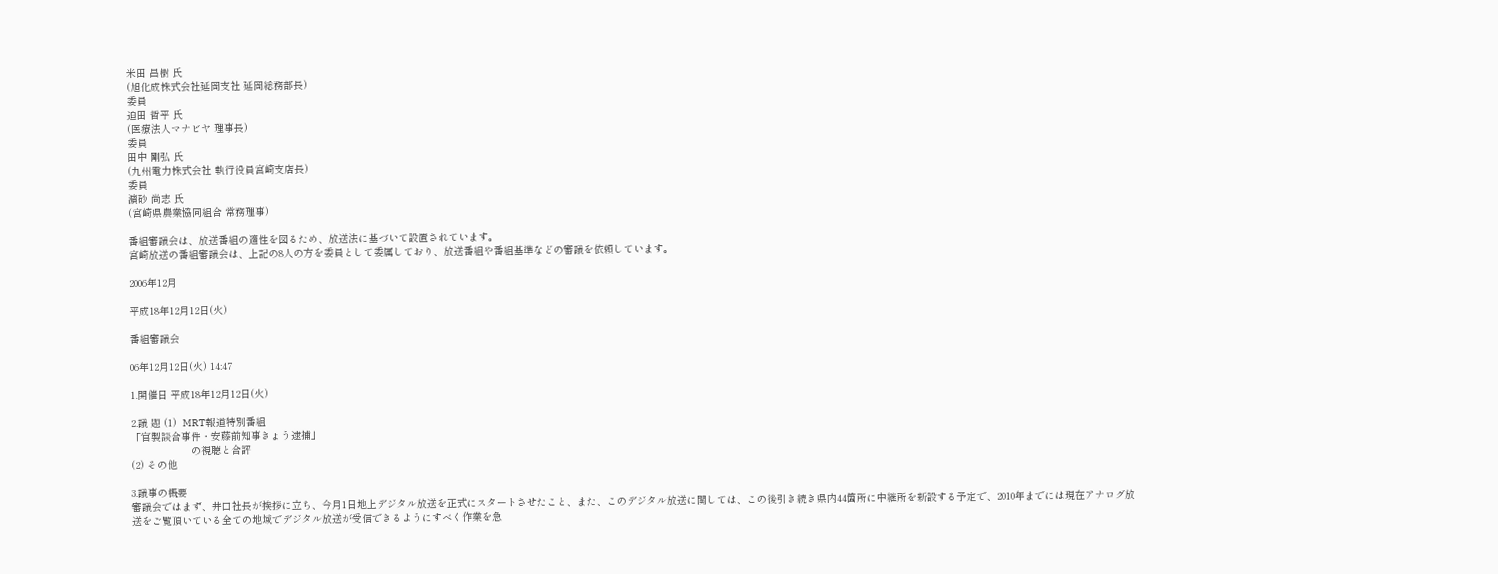米田 昌樹 氏
(旭化成株式会社延岡支社 延岡総務部長)
委員
迫田 哲平 氏
(医療法人マナビヤ 理事長)
委員
田中 剛弘 氏
(九州電力株式会社 執行役員宮崎支店長)
委員
濵砂 尚志 氏
(宮崎県農業協同組合 常務理事)

番組審議会は、放送番組の適性を図るため、放送法に基づいて設置されています。
宮崎放送の番組審議会は、上記の8人の方を委員として委属しており、放送番組や番組基準などの審議を依頼しています。

2006年12月

平成18年12月12日(火)

番組審議会

06年12月12日(火) 14:47

1.開催日 平成18年12月12日(火)

2.議 題 (1)  MRT報道特別番組
「官製談合事件・安藤前知事きょう逮捕」
                    の視聴と合評
(2) その他

3.議事の概要
審議会ではまず、井口社長が挨拶に立ち、今月1日地上デジタル放送を正式にスタートさせたこと、また、このデジタル放送に関しては、この後引き続き県内44箇所に中継所を新設する予定で、2010年までには現在アナログ放送をご覧頂いている全ての地域でデジタル放送が受信できるようにすべく作業を急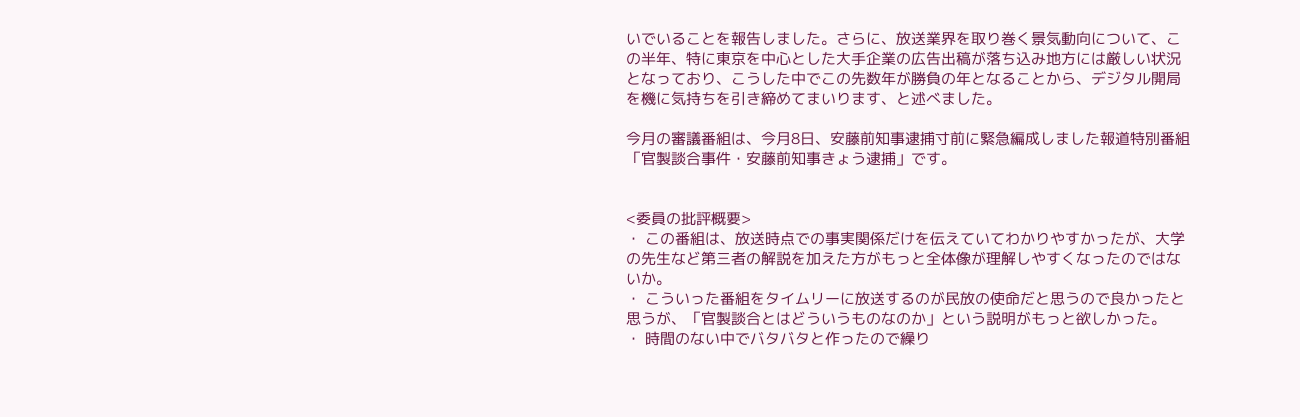いでいることを報告しました。さらに、放送業界を取り巻く景気動向について、この半年、特に東京を中心とした大手企業の広告出稿が落ち込み地方には厳しい状況となっており、こうした中でこの先数年が勝負の年となることから、デジタル開局を機に気持ちを引き締めてまいります、と述べました。

今月の審議番組は、今月8日、安藤前知事逮捕寸前に緊急編成しました報道特別番組「官製談合事件・安藤前知事きょう逮捕」です。


<委員の批評概要>
・ この番組は、放送時点での事実関係だけを伝えていてわかりやすかったが、大学の先生など第三者の解説を加えた方がもっと全体像が理解しやすくなったのではないか。
・ こういった番組をタイムリーに放送するのが民放の使命だと思うので良かったと思うが、「官製談合とはどういうものなのか」という説明がもっと欲しかった。
・ 時間のない中でバタバタと作ったので繰り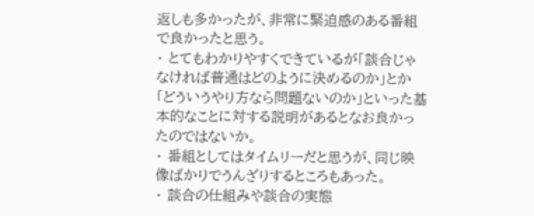返しも多かったが、非常に緊迫感のある番組で良かったと思う。
・ とてもわかりやすくできているが「談合じゃなければ普通はどのように決めるのか」とか「どういうやり方なら問題ないのか」といった基本的なことに対する説明があるとなお良かったのではないか。
・ 番組としてはタイムリーだと思うが、同じ映像ばかりでうんざりするところもあった。
・ 談合の仕組みや談合の実態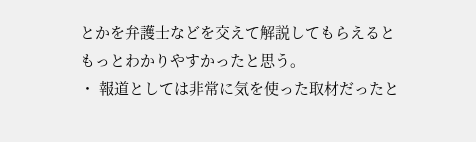とかを弁護士などを交えて解説してもらえるともっとわかりやすかったと思う。
・ 報道としては非常に気を使った取材だったと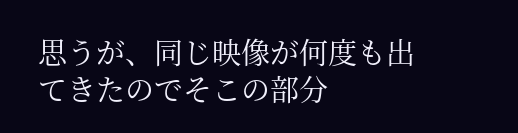思うが、同じ映像が何度も出てきたのでそこの部分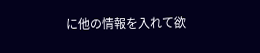に他の情報を入れて欲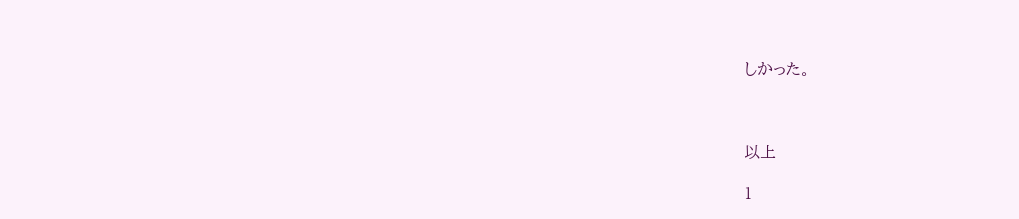しかった。



以上

1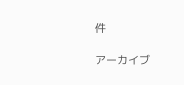件

アーカイブ